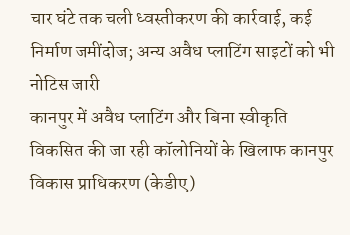चार घंटे तक चली ध्वस्तीकरण की कार्रवाई, कई निर्माण जमींदोज; अन्य अवैध प्लाटिंग साइटों को भी नोटिस जारी
कानपुर में अवैध प्लाटिंग और बिना स्वीकृति विकसित की जा रही कॉलोनियों के खिलाफ कानपुर विकास प्राधिकरण (केडीए)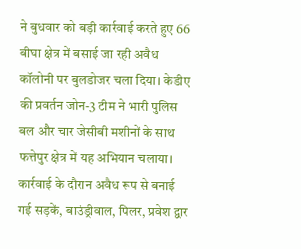ने बुधवार को बड़ी कार्रवाई करते हुए 66 बीघा क्षेत्र में बसाई जा रही अवैध कॉलोनी पर बुलडोजर चला दिया। केडीए की प्रवर्तन जोन-3 टीम ने भारी पुलिस बल और चार जेसीबी मशीनों के साथ फत्तेपुर क्षेत्र में यह अभियान चलाया। कार्रवाई के दौरान अवैध रूप से बनाई गई सड़कें, बाउंड्रीवाल, पिलर, प्रवेश द्वार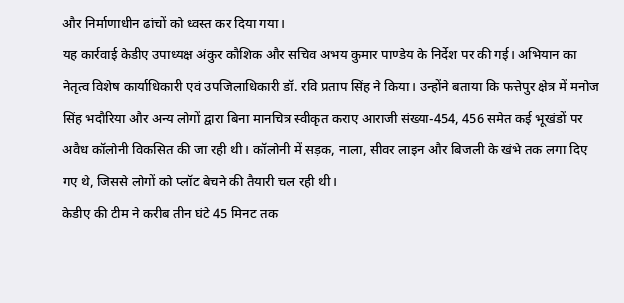और निर्माणाधीन ढांचों को ध्वस्त कर दिया गया।
यह कार्रवाई केडीए उपाध्यक्ष अंकुर कौशिक और सचिव अभय कुमार पाण्डेय के निर्देश पर की गई। अभियान का नेतृत्व विशेष कार्याधिकारी एवं उपजिलाधिकारी डॉ. रवि प्रताप सिंह ने किया। उन्होंने बताया कि फत्तेपुर क्षेत्र में मनोज सिंह भदौरिया और अन्य लोगों द्वारा बिना मानचित्र स्वीकृत कराए आराजी संख्या-454, 456 समेत कई भूखंडों पर अवैध कॉलोनी विकसित की जा रही थी। कॉलोनी में सड़क, नाला, सीवर लाइन और बिजली के खंभे तक लगा दिए गए थे, जिससे लोगों को प्लॉट बेचने की तैयारी चल रही थी।
केडीए की टीम ने करीब तीन घंटे 45 मिनट तक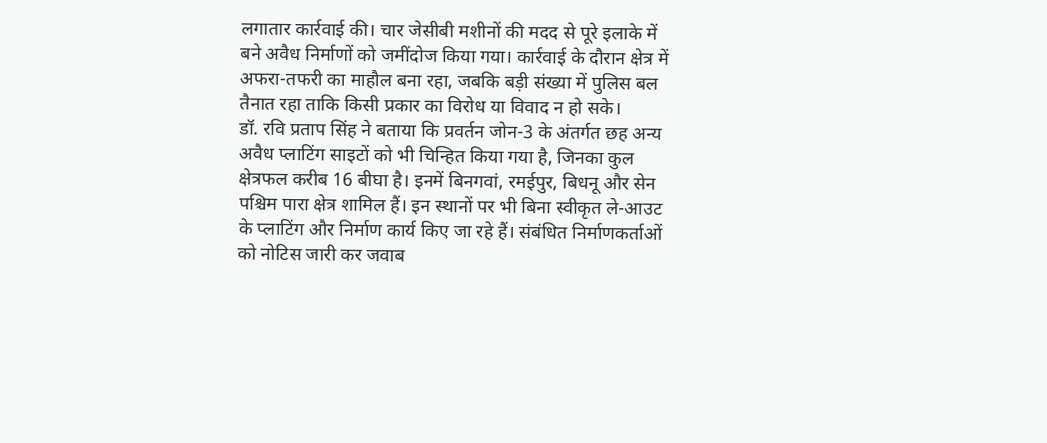लगातार कार्रवाई की। चार जेसीबी मशीनों की मदद से पूरे इलाके में बने अवैध निर्माणों को जमींदोज किया गया। कार्रवाई के दौरान क्षेत्र में अफरा-तफरी का माहौल बना रहा, जबकि बड़ी संख्या में पुलिस बल तैनात रहा ताकि किसी प्रकार का विरोध या विवाद न हो सके।
डॉ. रवि प्रताप सिंह ने बताया कि प्रवर्तन जोन-3 के अंतर्गत छह अन्य अवैध प्लाटिंग साइटों को भी चिन्हित किया गया है, जिनका कुल क्षेत्रफल करीब 16 बीघा है। इनमें बिनगवां, रमईपुर, बिधनू और सेन पश्चिम पारा क्षेत्र शामिल हैं। इन स्थानों पर भी बिना स्वीकृत ले-आउट के प्लाटिंग और निर्माण कार्य किए जा रहे हैं। संबंधित निर्माणकर्ताओं को नोटिस जारी कर जवाब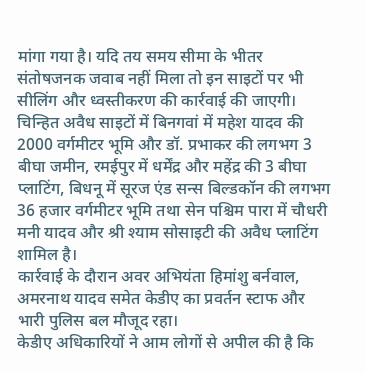मांगा गया है। यदि तय समय सीमा के भीतर संतोषजनक जवाब नहीं मिला तो इन साइटों पर भी सीलिंग और ध्वस्तीकरण की कार्रवाई की जाएगी।
चिन्हित अवैध साइटों में बिनगवां में महेश यादव की 2000 वर्गमीटर भूमि और डॉ. प्रभाकर की लगभग 3 बीघा जमीन, रमईपुर में धर्मेंद्र और महेंद्र की 3 बीघा प्लाटिंग, बिधनू में सूरज एंड सन्स बिल्डकॉन की लगभग 36 हजार वर्गमीटर भूमि तथा सेन पश्चिम पारा में चौधरी मनी यादव और श्री श्याम सोसाइटी की अवैध प्लाटिंग शामिल है।
कार्रवाई के दौरान अवर अभियंता हिमांशु बर्नवाल, अमरनाथ यादव समेत केडीए का प्रवर्तन स्टाफ और भारी पुलिस बल मौजूद रहा।
केडीए अधिकारियों ने आम लोगों से अपील की है कि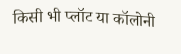किसी भी प्लॉट या कॉलोनी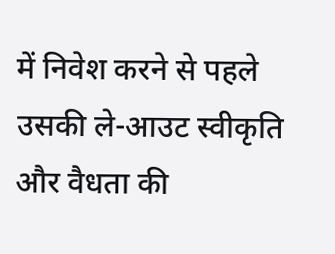में निवेश करने से पहले उसकी ले-आउट स्वीकृति और वैधता की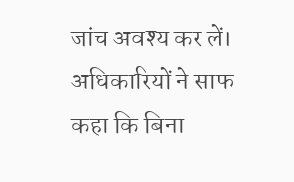जांच अवश्य कर लें। अधिकारियों ने साफ कहा कि बिना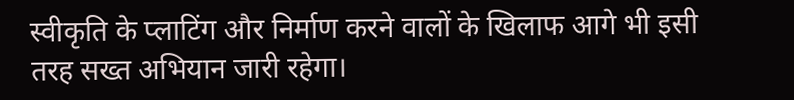स्वीकृति के प्लाटिंग और निर्माण करने वालों के खिलाफ आगे भी इसी तरह सख्त अभियान जारी रहेगा।